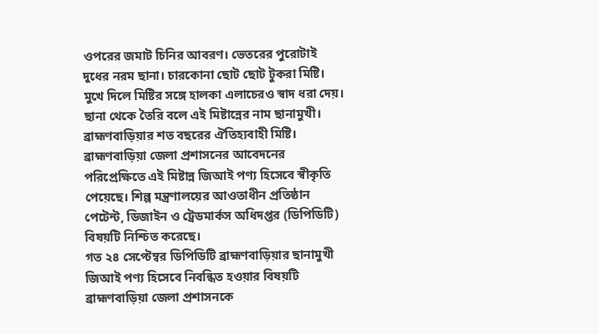ওপরের জমাট চিনির আবরণ। ভেতরের পুরোটাই দুধের নরম ছানা। চারকোনা ছোট ছোট টুকরা মিষ্টি। মুখে দিলে মিষ্টির সঙ্গে হালকা এলাচেরও স্বাদ ধরা দেয়। ছানা থেকে তৈরি বলে এই মিষ্টান্নের নাম ছানামুখী। ব্রাহ্মণবাড়িয়ার শত বছরের ঐতিহ্যবাহী মিষ্টি।
ব্রাহ্মণবাড়িয়া জেলা প্রশাসনের আবেদনের পরিপ্রেক্ষিতে এই মিষ্টান্ন জিআই পণ্য হিসেবে স্বীকৃতি পেয়েছে। শিল্প মন্ত্রণালয়ের আওতাধীন প্রতিষ্ঠান পেটেন্ট, ডিজাইন ও ট্রেডমার্কস অধিদপ্তর (ডিপিডিটি) বিষয়টি নিশ্চিত করেছে।
গত ২৪ সেপ্টেম্বর ডিপিডিটি ব্রাহ্মণবাড়িয়ার ছানামুখী জিআই পণ্য হিসেবে নিবন্ধিত হওয়ার বিষয়টি ব্রাহ্মণবাড়িয়া জেলা প্রশাসনকে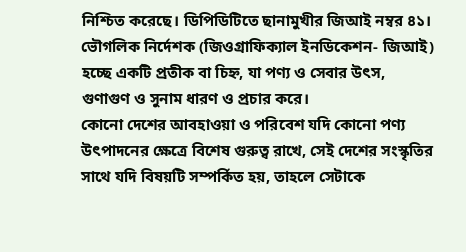নিশ্চিত করেছে। ডিপিডিটিতে ছানামুখীর জিআই নম্বর ৪১।
ভৌগলিক নির্দেশক (জিওগ্রাফিক্যাল ইনডিকেশন- জিআই) হচ্ছে একটি প্রতীক বা চিহ্ন, যা পণ্য ও সেবার উৎস, গুণাগুণ ও সুনাম ধারণ ও প্রচার করে।
কোনো দেশের আবহাওয়া ও পরিবেশ যদি কোনো পণ্য উৎপাদনের ক্ষেত্রে বিশেষ গুরুত্ব রাখে, সেই দেশের সংস্কৃতির সাথে যদি বিষয়টি সম্পর্কিত হয়, তাহলে সেটাকে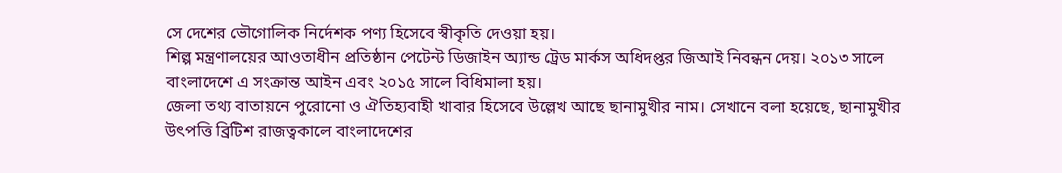সে দেশের ভৌগোলিক নির্দেশক পণ্য হিসেবে স্বীকৃতি দেওয়া হয়।
শিল্প মন্ত্রণালয়ের আওতাধীন প্রতিষ্ঠান পেটেন্ট ডিজাইন অ্যান্ড ট্রেড মার্কস অধিদপ্তর জিআই নিবন্ধন দেয়। ২০১৩ সালে বাংলাদেশে এ সংক্রান্ত আইন এবং ২০১৫ সালে বিধিমালা হয়।
জেলা তথ্য বাতায়নে পুরোনো ও ঐতিহ্যবাহী খাবার হিসেবে উল্লেখ আছে ছানামুখীর নাম। সেখানে বলা হয়েছে, ছানামুখীর উৎপত্তি ব্রিটিশ রাজত্বকালে বাংলাদেশের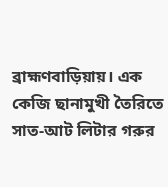ব্রাহ্মণবাড়িয়ায়। এক কেজি ছানামুখী তৈরিতে সাত-আট লিটার গরুর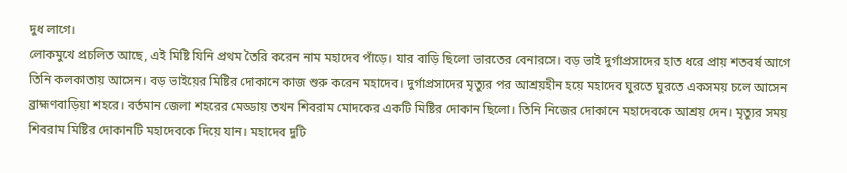দুধ লাগে।
লোকমুখে প্রচলিত আছে, এই মিষ্টি যিনি প্রথম তৈরি করেন নাম মহাদেব পাঁড়ে। যার বাড়ি ছিলো ভারতের বেনারসে। বড় ভাই দুর্গাপ্রসাদের হাত ধরে প্রায় শতবর্ষ আগে তিনি কলকাতায় আসেন। বড় ভাইয়ের মিষ্টির দোকানে কাজ শুরু করেন মহাদেব। দুর্গাপ্রসাদের মৃত্যুর পর আশ্রয়হীন হয়ে মহাদেব ঘুরতে ঘুরতে একসময় চলে আসেন ব্রাহ্মণবাড়িয়া শহরে। বর্তমান জেলা শহরের মেড্ডায় তখন শিবরাম মোদকের একটি মিষ্টির দোকান ছিলো। তিনি নিজের দোকানে মহাদেবকে আশ্রয় দেন। মৃত্যুর সময় শিবরাম মিষ্টির দোকানটি মহাদেবকে দিয়ে যান। মহাদেব দুটি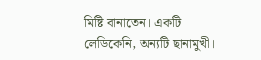মিষ্টি বানাতেন। একটি লেডিকেনি, অন্যটি ছানামুখী।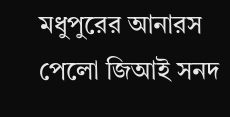মধুপুরের আনারস পেলো জিআই সনদ